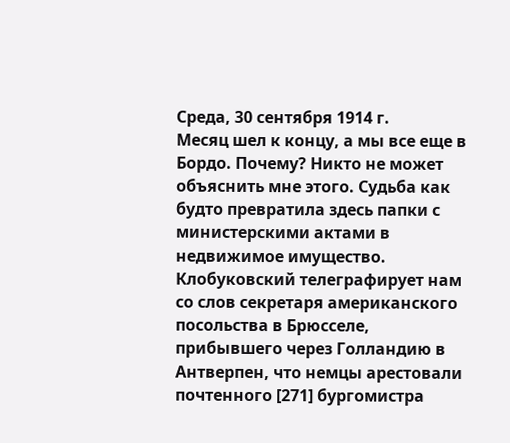Среда, 30 сентября 1914 г.
Месяц шел к концу, а мы все еще в Бордо. Почему? Никто не может объяснить мне этого. Судьба как будто превратила здесь папки с министерскими актами в недвижимое имущество.
Клобуковский телеграфирует нам со слов секретаря американского посольства в Брюсселе, прибывшего через Голландию в Антверпен, что немцы арестовали почтенного [271] бургомистра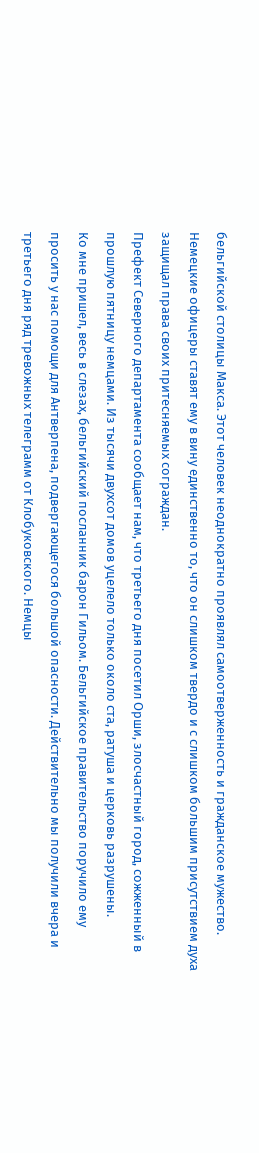бельгийской столицы Макса. Этот человек неоднократно проявлял самоотверженность и гражданское мужество. Немецкие офицеры ставят ему в вину единственно то, что он слишком твердо и с слишком большим присутствием духа защищал права своих притесняемых сограждан.
Префект Северного департамента сообщает нам, что третьего дня посетил Орши, злосчастный город, сожженный в прошлую пятницу немцами. Из тысячи двухсот домов уцелело только около ста, ратуша и церковь разрушены.
Ко мне пришел, весь в слезах, бельгийский посланник барон Гильом. Бельгийское правительство поручило ему просить у нас помощи для Антверпена, подвергающегося большой опасности. Действительно мы получили вчера и третьего дня ряд тревожных телеграмм от Клобуковского. Немцы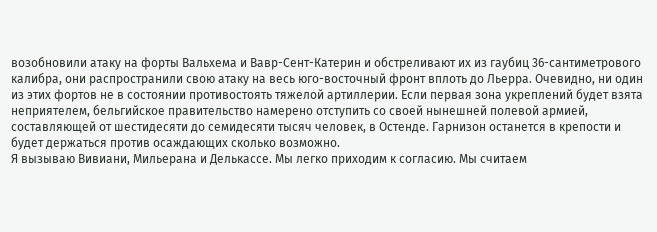возобновили атаку на форты Вальхема и Вавр-Сент-Катерин и обстреливают их из гаубиц 36-сантиметрового калибра, они распространили свою атаку на весь юго-восточный фронт вплоть до Льерра. Очевидно, ни один из этих фортов не в состоянии противостоять тяжелой артиллерии. Если первая зона укреплений будет взята неприятелем, бельгийское правительство намерено отступить со своей нынешней полевой армией, составляющей от шестидесяти до семидесяти тысяч человек, в Остенде. Гарнизон останется в крепости и будет держаться против осаждающих сколько возможно.
Я вызываю Вивиани, Мильерана и Делькассе. Мы легко приходим к согласию. Мы считаем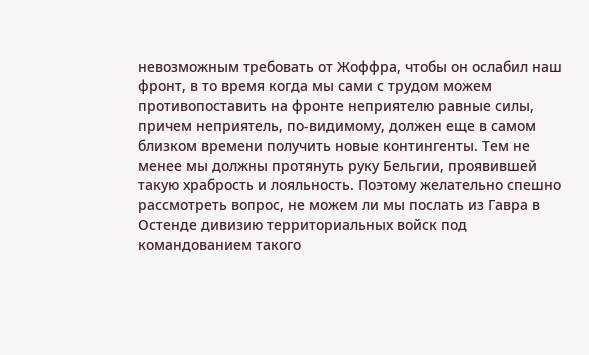невозможным требовать от Жоффра, чтобы он ослабил наш фронт, в то время когда мы сами с трудом можем противопоставить на фронте неприятелю равные силы, причем неприятель, по-видимому, должен еще в самом близком времени получить новые контингенты. Тем не менее мы должны протянуть руку Бельгии, проявившей такую храбрость и лояльность. Поэтому желательно спешно рассмотреть вопрос, не можем ли мы послать из Гавра в Остенде дивизию территориальных войск под командованием такого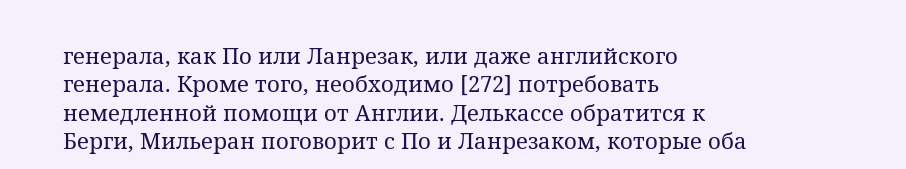генерала, как По или Ланрезак, или даже английского генерала. Кроме того, необходимо [272] потребовать немедленной помощи от Англии. Делькассе обратится к Берги, Мильеран поговорит с По и Ланрезаком, которые оба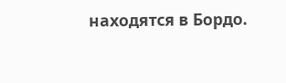находятся в Бордо.